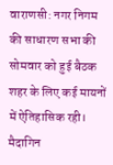वाराणसी: नगर निगम की साधारण सभा की सोमवार को हुई बैठक शहर के लिए कई मायनों में ऐतिहासिक रही। मैदागिन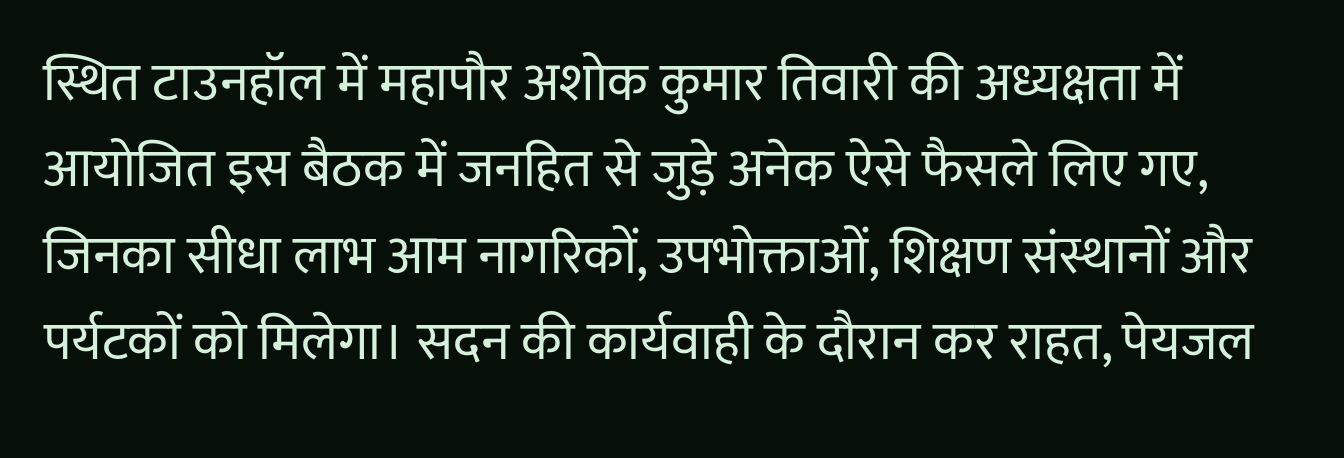स्थित टाउनहॉल में महापौर अशोक कुमार तिवारी की अध्यक्षता में आयोजित इस बैठक में जनहित से जुड़े अनेक ऐसे फैसले लिए गए, जिनका सीधा लाभ आम नागरिकों, उपभोक्ताओं, शिक्षण संस्थानों और पर्यटकों को मिलेगा। सदन की कार्यवाही के दौरान कर राहत, पेयजल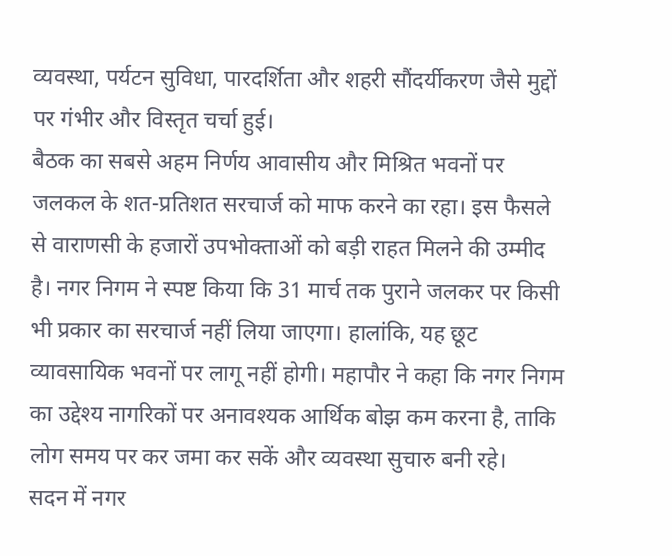व्यवस्था, पर्यटन सुविधा, पारदर्शिता और शहरी सौंदर्यीकरण जैसे मुद्दों पर गंभीर और विस्तृत चर्चा हुई।
बैठक का सबसे अहम निर्णय आवासीय और मिश्रित भवनों पर जलकल के शत-प्रतिशत सरचार्ज को माफ करने का रहा। इस फैसले से वाराणसी के हजारों उपभोक्ताओं को बड़ी राहत मिलने की उम्मीद है। नगर निगम ने स्पष्ट किया कि 31 मार्च तक पुराने जलकर पर किसी भी प्रकार का सरचार्ज नहीं लिया जाएगा। हालांकि, यह छूट व्यावसायिक भवनों पर लागू नहीं होगी। महापौर ने कहा कि नगर निगम का उद्देश्य नागरिकों पर अनावश्यक आर्थिक बोझ कम करना है, ताकि लोग समय पर कर जमा कर सकें और व्यवस्था सुचारु बनी रहे।
सदन में नगर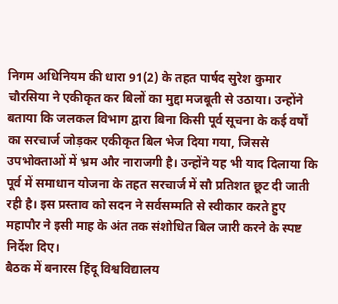निगम अधिनियम की धारा 91(2) के तहत पार्षद सुरेश कुमार चौरसिया ने एकीकृत कर बिलों का मुद्दा मजबूती से उठाया। उन्होंने बताया कि जलकल विभाग द्वारा बिना किसी पूर्व सूचना के कई वर्षों का सरचार्ज जोड़कर एकीकृत बिल भेज दिया गया, जिससे उपभोक्ताओं में भ्रम और नाराजगी है। उन्होंने यह भी याद दिलाया कि पूर्व में समाधान योजना के तहत सरचार्ज में सौ प्रतिशत छूट दी जाती रही है। इस प्रस्ताव को सदन ने सर्वसम्मति से स्वीकार करते हुए महापौर ने इसी माह के अंत तक संशोधित बिल जारी करने के स्पष्ट निर्देश दिए।
बैठक में बनारस हिंदू विश्वविद्यालय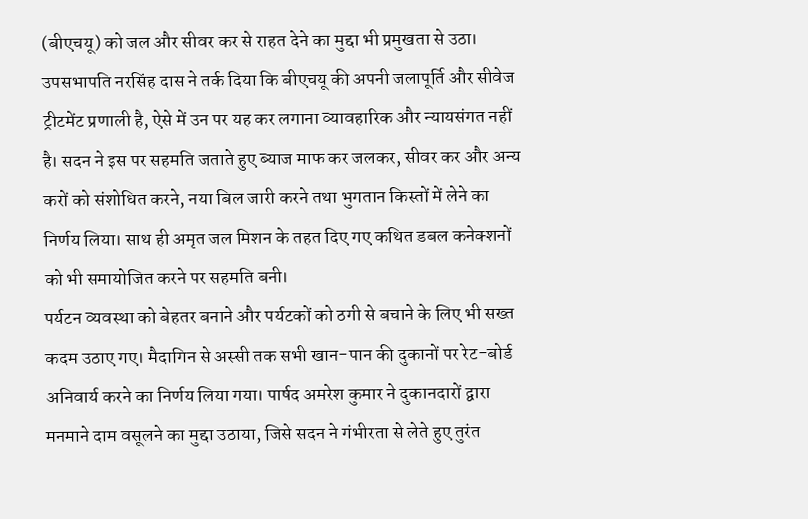(बीएचयू) को जल और सीवर कर से राहत देने का मुद्दा भी प्रमुखता से उठा। उपसभापति नरसिंह दास ने तर्क दिया कि बीएचयू की अपनी जलापूर्ति और सीवेज ट्रीटमेंट प्रणाली है, ऐसे में उन पर यह कर लगाना व्यावहारिक और न्यायसंगत नहीं है। सदन ने इस पर सहमति जताते हुए ब्याज माफ कर जलकर, सीवर कर और अन्य करों को संशोधित करने, नया बिल जारी करने तथा भुगतान किस्तों में लेने का निर्णय लिया। साथ ही अमृत जल मिशन के तहत दिए गए कथित डबल कनेक्शनों को भी समायोजित करने पर सहमति बनी।
पर्यटन व्यवस्था को बेहतर बनाने और पर्यटकों को ठगी से बचाने के लिए भी सख्त कदम उठाए गए। मैदागिन से अस्सी तक सभी खान-पान की दुकानों पर रेट-बोर्ड अनिवार्य करने का निर्णय लिया गया। पार्षद अमरेश कुमार ने दुकानदारों द्वारा मनमाने दाम वसूलने का मुद्दा उठाया, जिसे सदन ने गंभीरता से लेते हुए तुरंत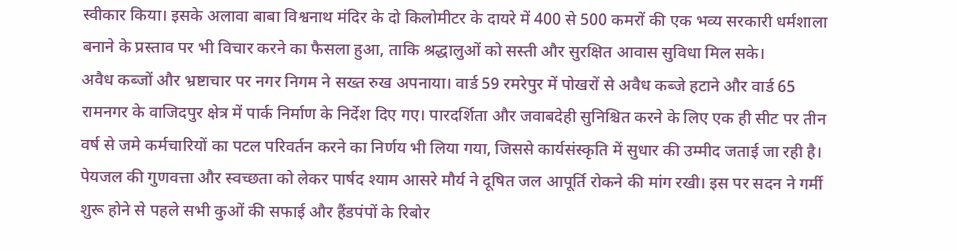स्वीकार किया। इसके अलावा बाबा विश्वनाथ मंदिर के दो किलोमीटर के दायरे में 400 से 500 कमरों की एक भव्य सरकारी धर्मशाला बनाने के प्रस्ताव पर भी विचार करने का फैसला हुआ, ताकि श्रद्धालुओं को सस्ती और सुरक्षित आवास सुविधा मिल सके।
अवैध कब्जों और भ्रष्टाचार पर नगर निगम ने सख्त रुख अपनाया। वार्ड 59 रमरेपुर में पोखरों से अवैध कब्जे हटाने और वार्ड 65 रामनगर के वाजिदपुर क्षेत्र में पार्क निर्माण के निर्देश दिए गए। पारदर्शिता और जवाबदेही सुनिश्चित करने के लिए एक ही सीट पर तीन वर्ष से जमे कर्मचारियों का पटल परिवर्तन करने का निर्णय भी लिया गया, जिससे कार्यसंस्कृति में सुधार की उम्मीद जताई जा रही है।
पेयजल की गुणवत्ता और स्वच्छता को लेकर पार्षद श्याम आसरे मौर्य ने दूषित जल आपूर्ति रोकने की मांग रखी। इस पर सदन ने गर्मी शुरू होने से पहले सभी कुओं की सफाई और हैंडपंपों के रिबोर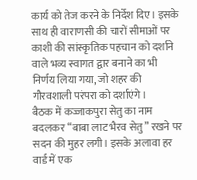कार्य को तेज करने के निर्देश दिए। इसके साथ ही वाराणसी की चारों सीमाओं पर काशी की सांस्कृतिक पहचान को दर्शाने वाले भव्य स्वागत द्वार बनाने का भी निर्णय लिया गया, जो शहर की गौरवशाली परंपरा को दर्शाएंगे।
बैठक में कज्जाकपुरा सेतु का नाम बदलकर “बाबा लाट भैरव सेतु” रखने पर सदन की मुहर लगी। इसके अलावा हर वार्ड में एक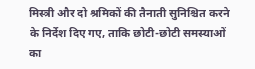मिस्त्री और दो श्रमिकों की तैनाती सुनिश्चित करने के निर्देश दिए गए, ताकि छोटी-छोटी समस्याओं का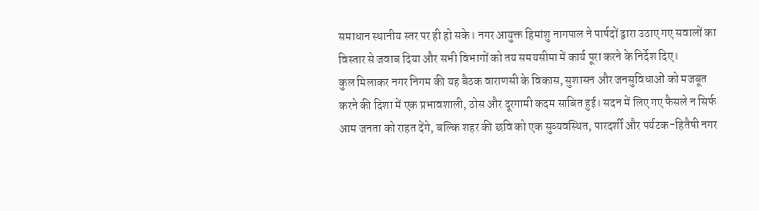समाधान स्थानीय स्तर पर ही हो सके। नगर आयुक्त हिमांशु नागपाल ने पार्षदों द्वारा उठाए गए सवालों का विस्तार से जवाब दिया और सभी विभागों को तय समयसीमा में कार्य पूरा करने के निर्देश दिए।
कुल मिलाकर नगर निगम की यह बैठक वाराणसी के विकास, सुशासन और जनसुविधाओं को मजबूत करने की दिशा में एक प्रभावशाली, ठोस और दूरगामी कदम साबित हुई। सदन में लिए गए फैसले न सिर्फ आम जनता को राहत देंगे, बल्कि शहर की छवि को एक सुव्यवस्थित, पारदर्शी और पर्यटक-हितैषी नगर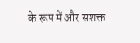के रूप में और सशक्त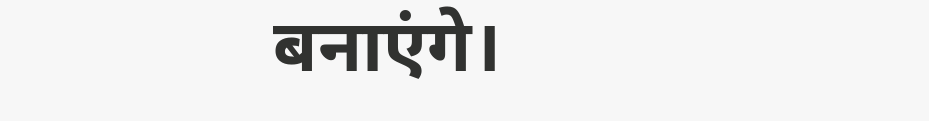बनाएंगे।